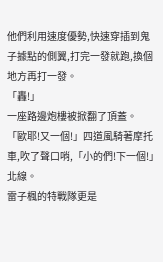他們利用速度優勢,快速穿插到鬼子據點的側翼,打完一發就跑,換個地方再打一發。
「轟!」
一座路邊炮樓被掀翻了頂蓋。
「歐耶!又一個!」四道風騎著摩托車,吹了聲口哨,「小的們!下一個!」
北線。
雷子楓的特戰隊更是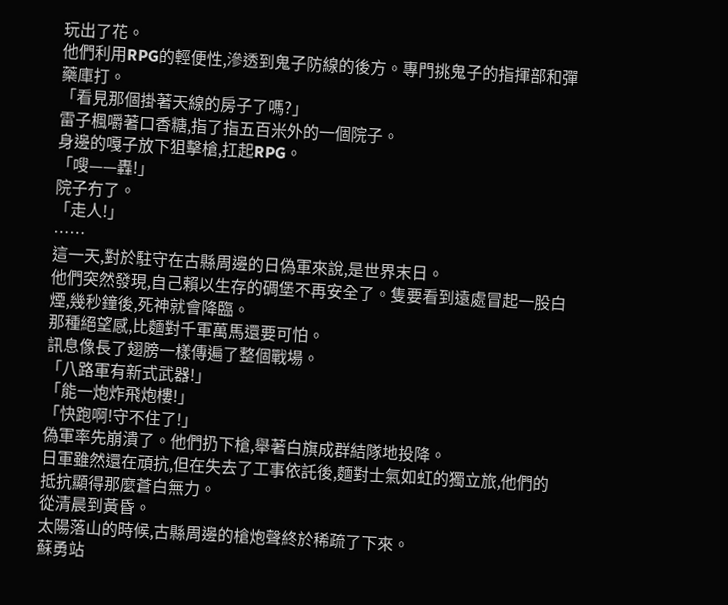玩出了花。
他們利用RPG的輕便性,滲透到鬼子防線的後方。專門挑鬼子的指揮部和彈藥庫打。
「看見那個掛著天線的房子了嗎?」
雷子楓嚼著口香糖,指了指五百米外的一個院子。
身邊的嘎子放下狙擊槍,扛起RPG。
「嗖——轟!」
院子冇了。
「走人!」
……
這一天,對於駐守在古縣周邊的日偽軍來說,是世界末日。
他們突然發現,自己賴以生存的碉堡不再安全了。隻要看到遠處冒起一股白煙,幾秒鐘後,死神就會降臨。
那種絕望感,比麵對千軍萬馬還要可怕。
訊息像長了翅膀一樣傳遍了整個戰場。
「八路軍有新式武器!」
「能一炮炸飛炮樓!」
「快跑啊!守不住了!」
偽軍率先崩潰了。他們扔下槍,舉著白旗成群結隊地投降。
日軍雖然還在頑抗,但在失去了工事依託後,麵對士氣如虹的獨立旅,他們的抵抗顯得那麼蒼白無力。
從清晨到黃昏。
太陽落山的時候,古縣周邊的槍炮聲終於稀疏了下來。
蘇勇站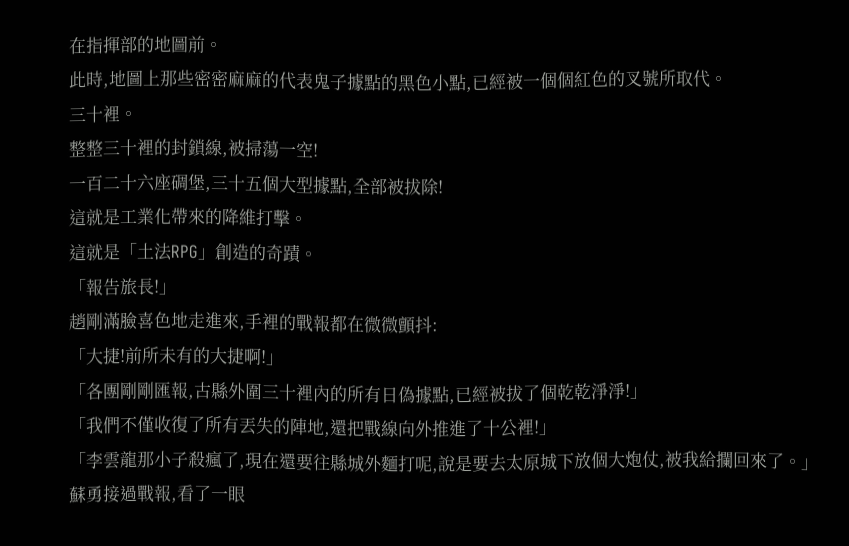在指揮部的地圖前。
此時,地圖上那些密密麻麻的代表鬼子據點的黑色小點,已經被一個個紅色的叉號所取代。
三十裡。
整整三十裡的封鎖線,被掃蕩一空!
一百二十六座碉堡,三十五個大型據點,全部被拔除!
這就是工業化帶來的降維打擊。
這就是「土法RPG」創造的奇蹟。
「報告旅長!」
趙剛滿臉喜色地走進來,手裡的戰報都在微微顫抖:
「大捷!前所未有的大捷啊!」
「各團剛剛匯報,古縣外圍三十裡內的所有日偽據點,已經被拔了個乾乾淨淨!」
「我們不僅收復了所有丟失的陣地,還把戰線向外推進了十公裡!」
「李雲龍那小子殺瘋了,現在還要往縣城外麵打呢,說是要去太原城下放個大炮仗,被我給攔回來了。」
蘇勇接過戰報,看了一眼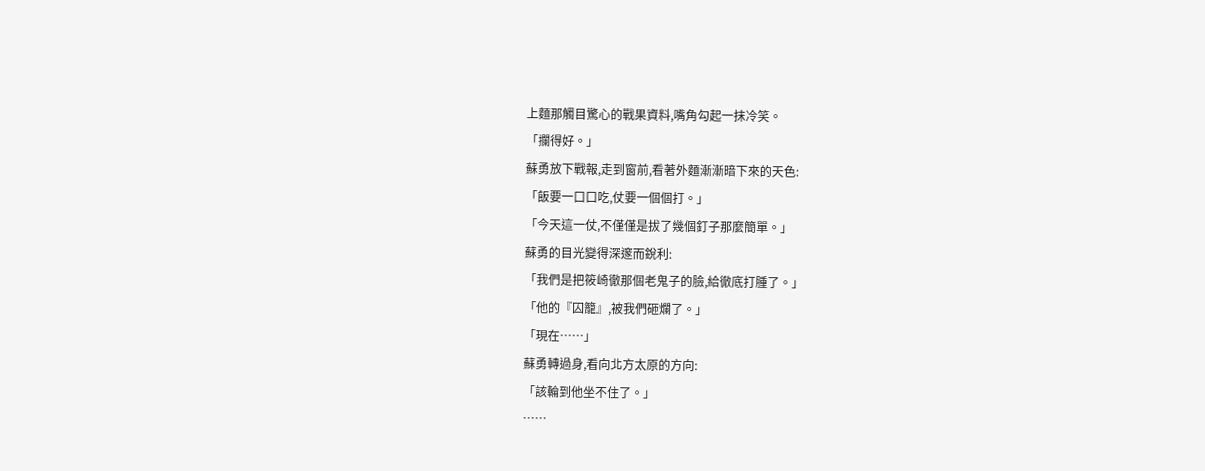上麵那觸目驚心的戰果資料,嘴角勾起一抹冷笑。
「攔得好。」
蘇勇放下戰報,走到窗前,看著外麵漸漸暗下來的天色:
「飯要一口口吃,仗要一個個打。」
「今天這一仗,不僅僅是拔了幾個釘子那麼簡單。」
蘇勇的目光變得深邃而銳利:
「我們是把筱崎徹那個老鬼子的臉,給徹底打腫了。」
「他的『囚籠』,被我們砸爛了。」
「現在……」
蘇勇轉過身,看向北方太原的方向:
「該輪到他坐不住了。」
……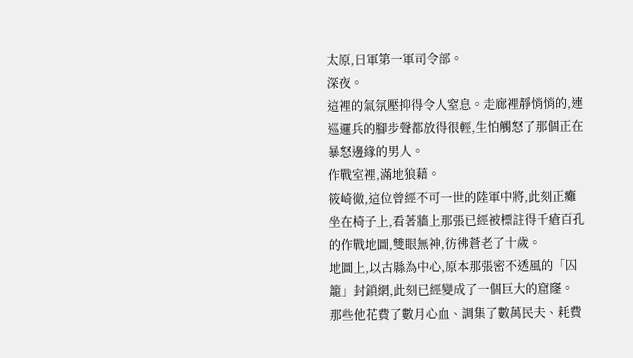太原,日軍第一軍司令部。
深夜。
這裡的氣氛壓抑得令人窒息。走廊裡靜悄悄的,連巡邏兵的腳步聲都放得很輕,生怕觸怒了那個正在暴怒邊緣的男人。
作戰室裡,滿地狼藉。
筱崎徹,這位曾經不可一世的陸軍中將,此刻正癱坐在椅子上,看著牆上那張已經被標註得千瘡百孔的作戰地圖,雙眼無神,彷彿蒼老了十歲。
地圖上,以古縣為中心,原本那張密不透風的「囚籠」封鎖網,此刻已經變成了一個巨大的窟窿。
那些他花費了數月心血、調集了數萬民夫、耗費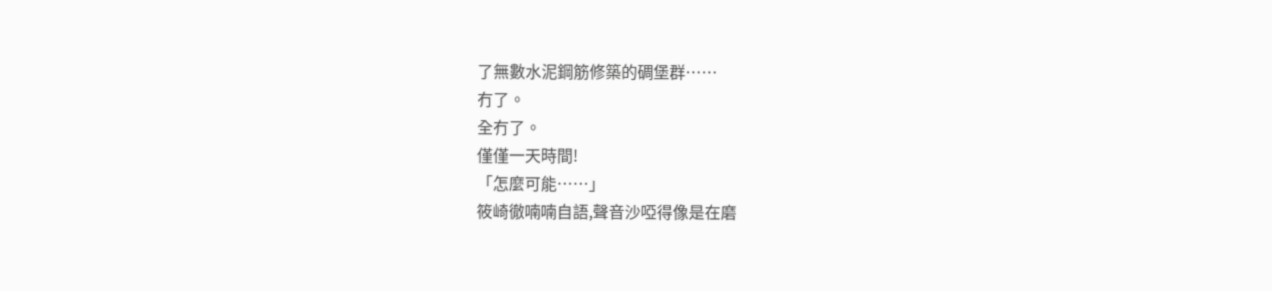了無數水泥鋼筋修築的碉堡群……
冇了。
全冇了。
僅僅一天時間!
「怎麼可能……」
筱崎徹喃喃自語,聲音沙啞得像是在磨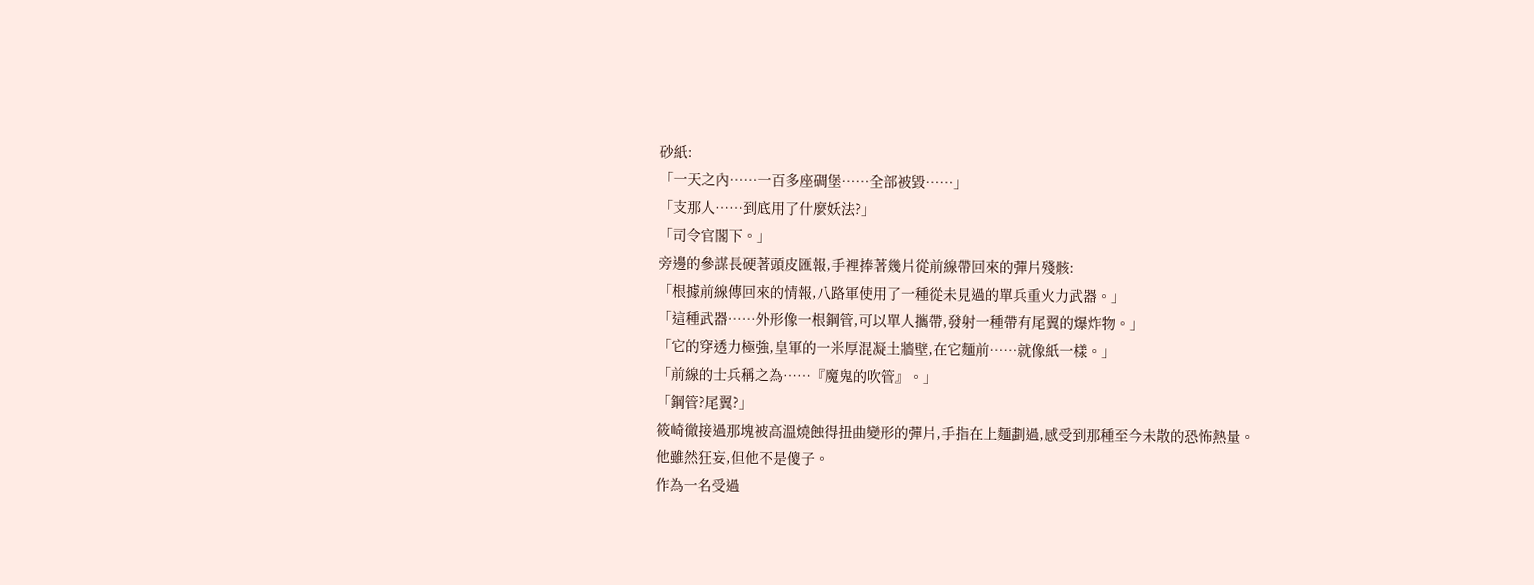砂紙:
「一天之內……一百多座碉堡……全部被毀……」
「支那人……到底用了什麼妖法?」
「司令官閣下。」
旁邊的參謀長硬著頭皮匯報,手裡捧著幾片從前線帶回來的彈片殘骸:
「根據前線傳回來的情報,八路軍使用了一種從未見過的單兵重火力武器。」
「這種武器……外形像一根鋼管,可以單人攜帶,發射一種帶有尾翼的爆炸物。」
「它的穿透力極強,皇軍的一米厚混凝土牆壁,在它麵前……就像紙一樣。」
「前線的士兵稱之為……『魔鬼的吹管』。」
「鋼管?尾翼?」
筱崎徹接過那塊被高溫燒蝕得扭曲變形的彈片,手指在上麵劃過,感受到那種至今未散的恐怖熱量。
他雖然狂妄,但他不是傻子。
作為一名受過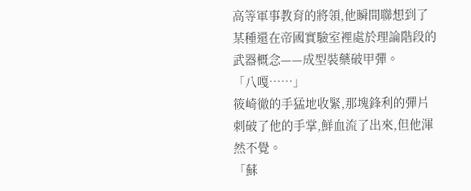高等軍事教育的將領,他瞬間聯想到了某種還在帝國實驗室裡處於理論階段的武器概念——成型裝藥破甲彈。
「八嘎……」
筱崎徹的手猛地收緊,那塊鋒利的彈片刺破了他的手掌,鮮血流了出來,但他渾然不覺。
「蘇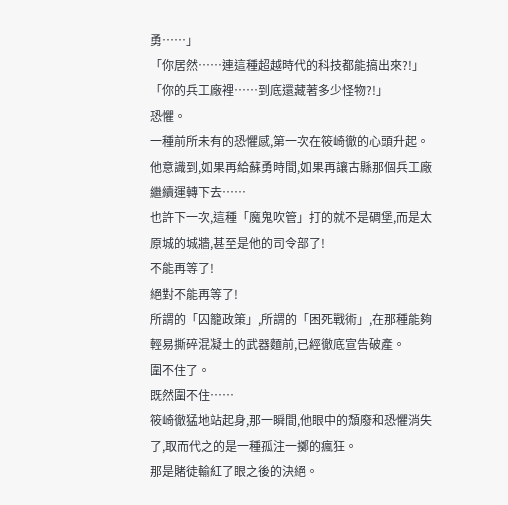勇……」
「你居然……連這種超越時代的科技都能搞出來?!」
「你的兵工廠裡……到底還藏著多少怪物?!」
恐懼。
一種前所未有的恐懼感,第一次在筱崎徹的心頭升起。
他意識到,如果再給蘇勇時間,如果再讓古縣那個兵工廠繼續運轉下去……
也許下一次,這種「魔鬼吹管」打的就不是碉堡,而是太原城的城牆,甚至是他的司令部了!
不能再等了!
絕對不能再等了!
所謂的「囚籠政策」,所謂的「困死戰術」,在那種能夠輕易撕碎混凝土的武器麵前,已經徹底宣告破產。
圍不住了。
既然圍不住……
筱崎徹猛地站起身,那一瞬間,他眼中的頹廢和恐懼消失了,取而代之的是一種孤注一擲的瘋狂。
那是賭徒輸紅了眼之後的決絕。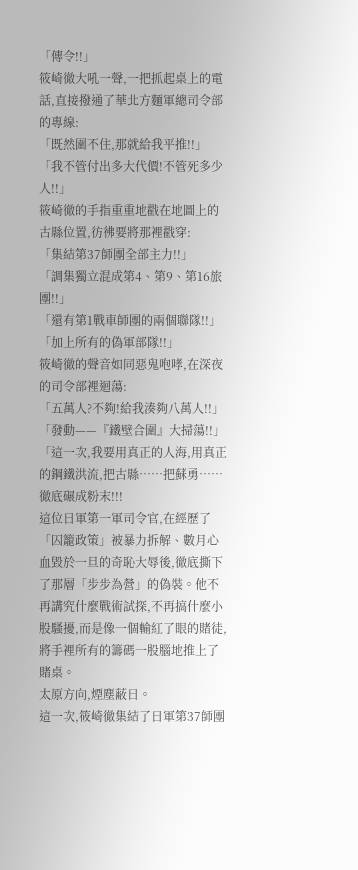「傳令!!」
筱崎徹大吼一聲,一把抓起桌上的電話,直接撥通了華北方麵軍總司令部的專線:
「既然圍不住,那就給我平推!!」
「我不管付出多大代價!不管死多少人!!」
筱崎徹的手指重重地戳在地圖上的古縣位置,彷彿要將那裡戳穿:
「集結第37師團全部主力!!」
「調集獨立混成第4、第9、第16旅團!!」
「還有第1戰車師團的兩個聯隊!!」
「加上所有的偽軍部隊!!」
筱崎徹的聲音如同惡鬼咆哮,在深夜的司令部裡迴蕩:
「五萬人?不夠!給我湊夠八萬人!!」
「發動——『鐵壁合圍』大掃蕩!!」
「這一次,我要用真正的人海,用真正的鋼鐵洪流,把古縣……把蘇勇……徹底碾成粉末!!!
這位日軍第一軍司令官,在經歷了「囚籠政策」被暴力拆解、數月心血毀於一旦的奇恥大辱後,徹底撕下了那層「步步為營」的偽裝。他不再講究什麼戰術試探,不再搞什麼小股騷擾,而是像一個輸紅了眼的賭徒,將手裡所有的籌碼一股腦地推上了賭桌。
太原方向,煙塵蔽日。
這一次,筱崎徹集結了日軍第37師團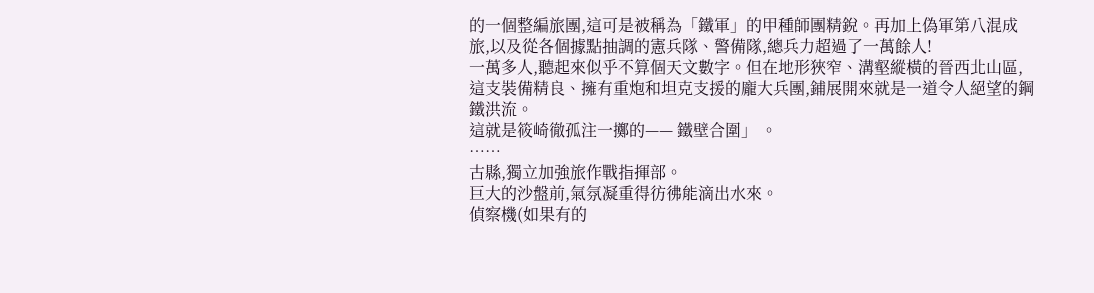的一個整編旅團,這可是被稱為「鐵軍」的甲種師團精銳。再加上偽軍第八混成旅,以及從各個據點抽調的憲兵隊、警備隊,總兵力超過了一萬餘人!
一萬多人,聽起來似乎不算個天文數字。但在地形狹窄、溝壑縱橫的晉西北山區,這支裝備精良、擁有重炮和坦克支援的龐大兵團,鋪展開來就是一道令人絕望的鋼鐵洪流。
這就是筱崎徹孤注一擲的—— 鐵壁合圍」 。
……
古縣,獨立加強旅作戰指揮部。
巨大的沙盤前,氣氛凝重得彷彿能滴出水來。
偵察機(如果有的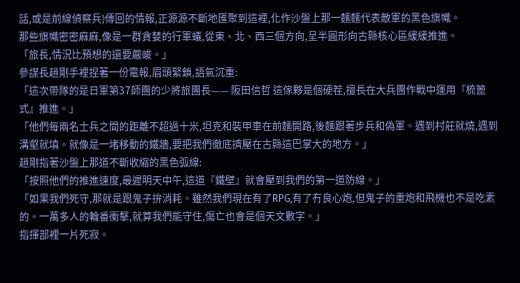話,或是前線偵察兵)傳回的情報,正源源不斷地匯聚到這裡,化作沙盤上那一麵麵代表敵軍的黑色旗幟。
那些旗幟密密麻麻,像是一群貪婪的行軍蟻,從東、北、西三個方向,呈半圓形向古縣核心區緩緩推進。
「旅長,情況比預想的還要嚴峻。」
參謀長趙剛手裡捏著一份電報,眉頭緊鎖,語氣沉重:
「這次帶隊的是日軍第37師團的少將旅團長—— 阪田信哲 這傢夥是個硬茬,擅長在大兵團作戰中運用『梳篦式』推進。」
「他們每兩名士兵之間的距離不超過十米,坦克和裝甲車在前麵開路,後麵跟著步兵和偽軍。遇到村莊就燒,遇到溝壑就填。就像是一堵移動的鐵牆,要把我們徹底擠壓在古縣這巴掌大的地方。」
趙剛指著沙盤上那道不斷收縮的黑色弧線:
「按照他們的推進速度,最遲明天中午,這道『鐵壁』就會壓到我們的第一道防線。」
「如果我們死守,那就是跟鬼子拚消耗。雖然我們現在有了RPG,有了冇良心炮,但鬼子的重炮和飛機也不是吃素的。一萬多人的輪番衝擊,就算我們能守住,傷亡也會是個天文數字。」
指揮部裡一片死寂。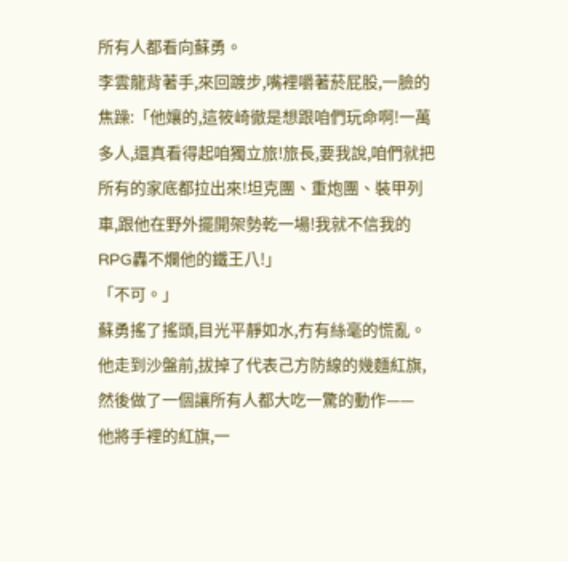所有人都看向蘇勇。
李雲龍背著手,來回踱步,嘴裡嚼著菸屁股,一臉的焦躁:「他孃的,這筱崎徹是想跟咱們玩命啊!一萬多人,還真看得起咱獨立旅!旅長,要我說,咱們就把所有的家底都拉出來!坦克團、重炮團、裝甲列車,跟他在野外擺開架勢乾一場!我就不信我的RPG轟不爛他的鐵王八!」
「不可。」
蘇勇搖了搖頭,目光平靜如水,冇有絲毫的慌亂。
他走到沙盤前,拔掉了代表己方防線的幾麵紅旗,然後做了一個讓所有人都大吃一驚的動作——
他將手裡的紅旗,一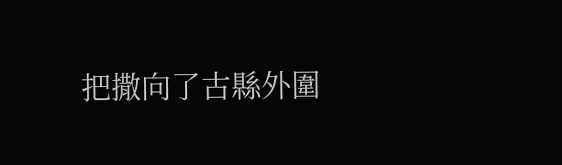把撒向了古縣外圍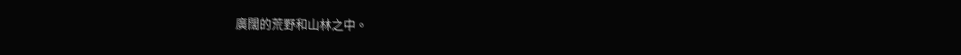廣闊的荒野和山林之中。